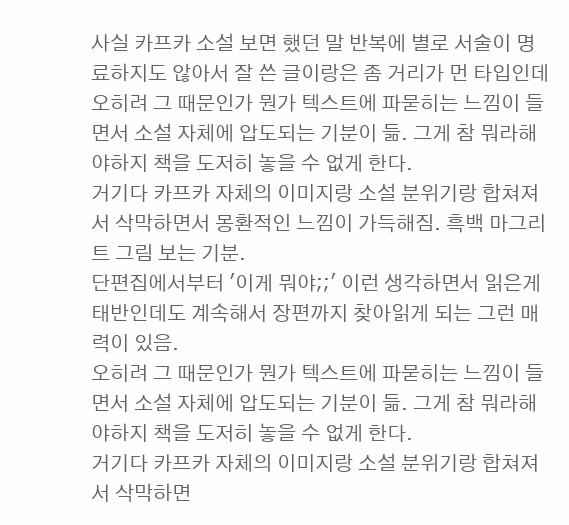사실 카프카 소설 보면 했던 말 반복에 별로 서술이 명료하지도 않아서 잘 쓴 글이랑은 좀 거리가 먼 타입인데
오히려 그 때문인가 뭔가 텍스트에 파묻히는 느낌이 들면서 소설 자체에 압도되는 기분이 듦. 그게 참 뭐라해야하지 책을 도저히 놓을 수 없게 한다.
거기다 카프카 자체의 이미지랑 소설 분위기랑 합쳐져서 삭막하면서 몽환적인 느낌이 가득해짐. 흑백 마그리트 그림 보는 기분.
단편집에서부터 '이게 뭐야;;' 이런 생각하면서 읽은게 태반인데도 계속해서 장편까지 찾아읽게 되는 그런 매력이 있음.
오히려 그 때문인가 뭔가 텍스트에 파묻히는 느낌이 들면서 소설 자체에 압도되는 기분이 듦. 그게 참 뭐라해야하지 책을 도저히 놓을 수 없게 한다.
거기다 카프카 자체의 이미지랑 소설 분위기랑 합쳐져서 삭막하면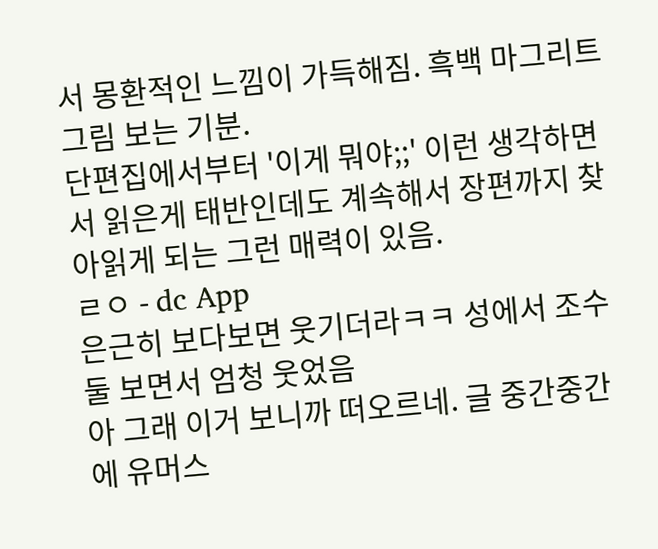서 몽환적인 느낌이 가득해짐. 흑백 마그리트 그림 보는 기분.
단편집에서부터 '이게 뭐야;;' 이런 생각하면서 읽은게 태반인데도 계속해서 장편까지 찾아읽게 되는 그런 매력이 있음.
ㄹㅇ - dc App
은근히 보다보면 웃기더라ㅋㅋ 성에서 조수 둘 보면서 엄청 웃었음
아 그래 이거 보니까 떠오르네. 글 중간중간에 유머스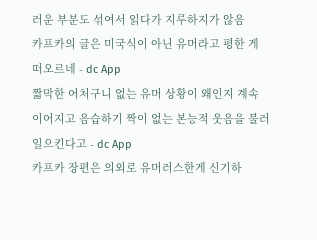러운 부분도 섞여서 읽다가 지루하지가 않음
카프카의 글은 미국식이 아닌 유머라고 평한 게 떠오르네 - dc App
짧막한 어처구니 없는 유머 상황이 왜인지 계속 이어지고 음습하기 짝이 없는 본능적 웃음을 불러 일으킨다고 - dc App
카프카 장편은 의외로 유머러스한게 신기하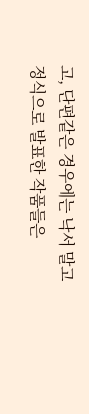고, 단편같은 경우에는 낙서 말고 정식으로 발표한 작품들은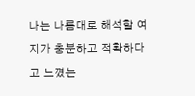나는 나름대로 해석할 여지가 충분하고 적확하다고 느꼈는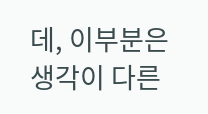데, 이부분은 생각이 다른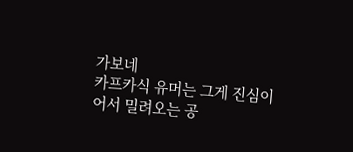가보네
카프카식 유머는 그게 진심이어서 밀려오는 공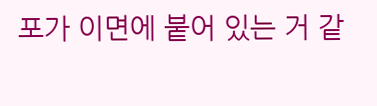포가 이면에 붙어 있는 거 같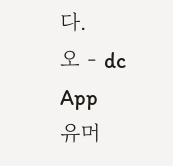다.
오 - dc App
유머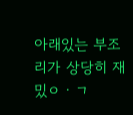아래있는 부조리가 상당히 재밌ㅇㆍㄱ